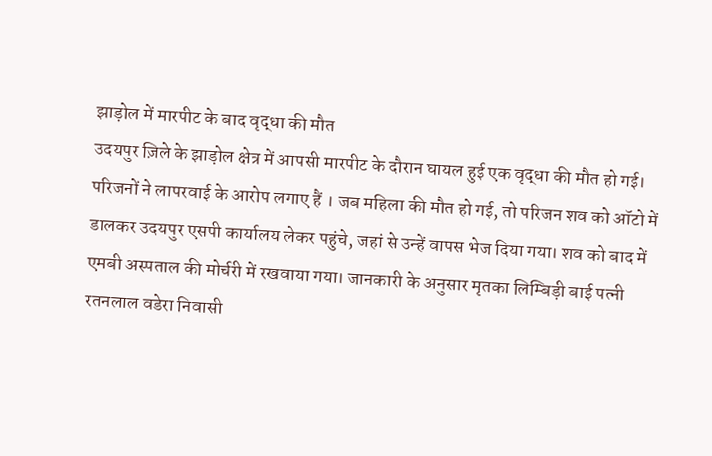झाड़ोल में मारपीट के बाद वृद्धा की मौत
उदयपुर ज़िले के झाड़ोल क्षेत्र में आपसी मारपीट के दौरान घायल हुई एक वृद्धा की मौत हो गई। परिजनों ने लापरवाई के आरोप लगाए हैं । जब महिला की मौत हो गई, तो परिजन शव को ऑटो में डालकर उदयपुर एसपी कार्यालय लेकर पहुंचे, जहां से उन्हें वापस भेज दिया गया। शव को बाद में एमबी अस्पताल की मोर्चरी में रखवाया गया। जानकारी के अनुसार मृतका लिम्बिड़ी बाई पत्नी रतनलाल वडेरा निवासी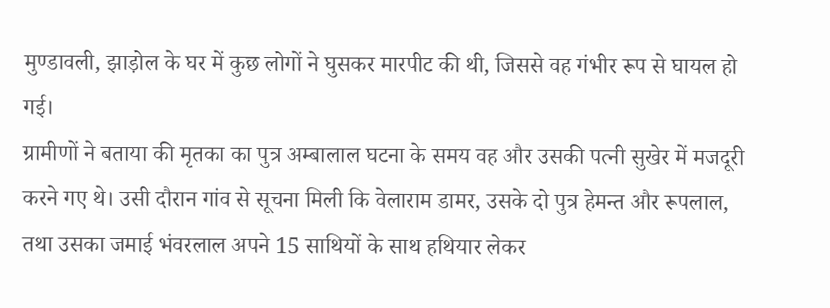मुण्डावली, झाड़ोल के घर में कुछ लोगों ने घुसकर मारपीट की थी, जिससे वह गंभीर रूप से घायल हो गई।
ग्रामीणों ने बताया की मृतका का पुत्र अम्बालाल घटना के समय वह और उसकी पत्नी सुखेर में मजदूरी करने गए थे। उसी दौरान गांव से सूचना मिली कि वेलाराम डामर, उसके दो पुत्र हेमन्त और रूपलाल, तथा उसका जमाई भंवरलाल अपने 15 साथियों के साथ हथियार लेकर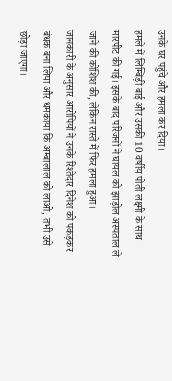उनके घर पहुंचे और हमला कर दिया।
हमले में लिम्बिड़ी बाई और उसकी 10 वर्षीय पोती लक्ष्मी के साथ मारपीट की गई। इसके बाद परिजनों ने घायल को झाड़ोल अस्पताल ले जाने की कोशिश की, लेकिन रास्ते में फिर हमला हुआ।
जानकारी के अनुसार आरोपियों ने उनके रिश्तेदार दिनेश को पकड़कर बंधक बना लिया और धमकाया कि अम्बालाल को लाओ, तभी उसे छोड़ा जाएगा।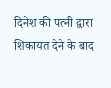दिनेश की पत्नी द्वारा शिकायत देने के बाद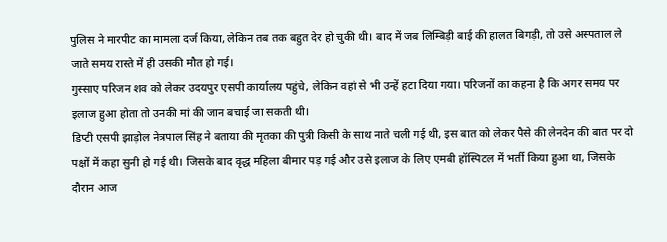पुलिस ने मारपीट का मामला दर्ज किया, लेकिन तब तक बहुत देर हो चुकी थी। बाद में जब लिम्बिड़ी बाई की हालत बिगड़ी, तो उसे अस्पताल ले जाते समय रास्ते में ही उसकी मौत हो गई।
गुस्साए परिजन शव को लेकर उदयपुर एसपी कार्यालय पहुंचे, लेकिन वहां से भी उन्हें हटा दिया गया। परिजनों का कहना है कि अगर समय पर इलाज हुआ होता तो उनकी मां की जान बचाई जा सकती थी।
डिप्टी एसपी झाड़ोल नेत्रपाल सिंह ने बताया की मृतका की पुत्री किसी के साथ नाते चली गई थी, इस बात को लेकर पैसे की लेनदेन की बात पर दो पक्षों में कहा सुनी हो गई थी। जिसके बाद वृद्ध महिला बीमार पड़ गई और उसे इलाज के लिए एमबी हॉस्पिटल में भर्ती किया हुआ था, जिसके दौरान आज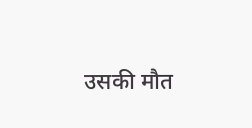उसकी मौत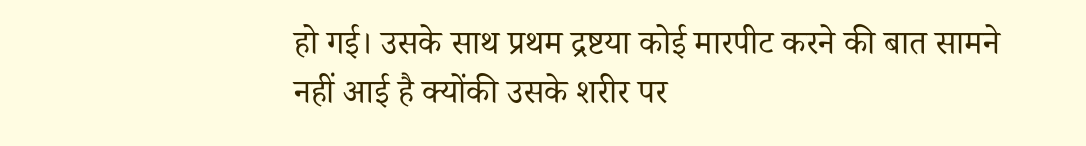हो गई। उसके साथ प्रथम द्रष्टया कोई मारपीट करने की बात सामने नहीं आई है क्योंकी उसके शरीर पर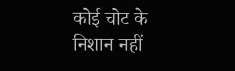कोई चोट के निशान नहीं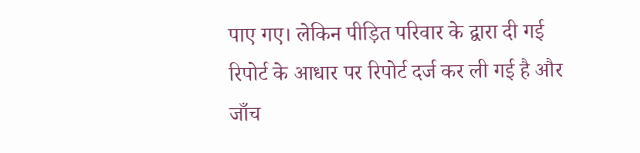पाए गए। लेकिन पीड़ित परिवार के द्वारा दी गई रिपोर्ट के आधार पर रिपोर्ट दर्ज कर ली गई है और जाँच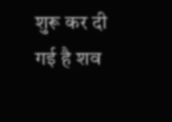शुरू कर दी गई है शव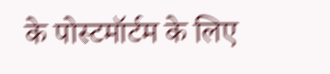के पोस्टमॉर्टम के लिए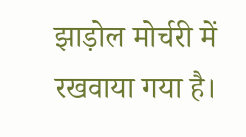झाड़ोल मोर्चरी में रखवाया गया है।